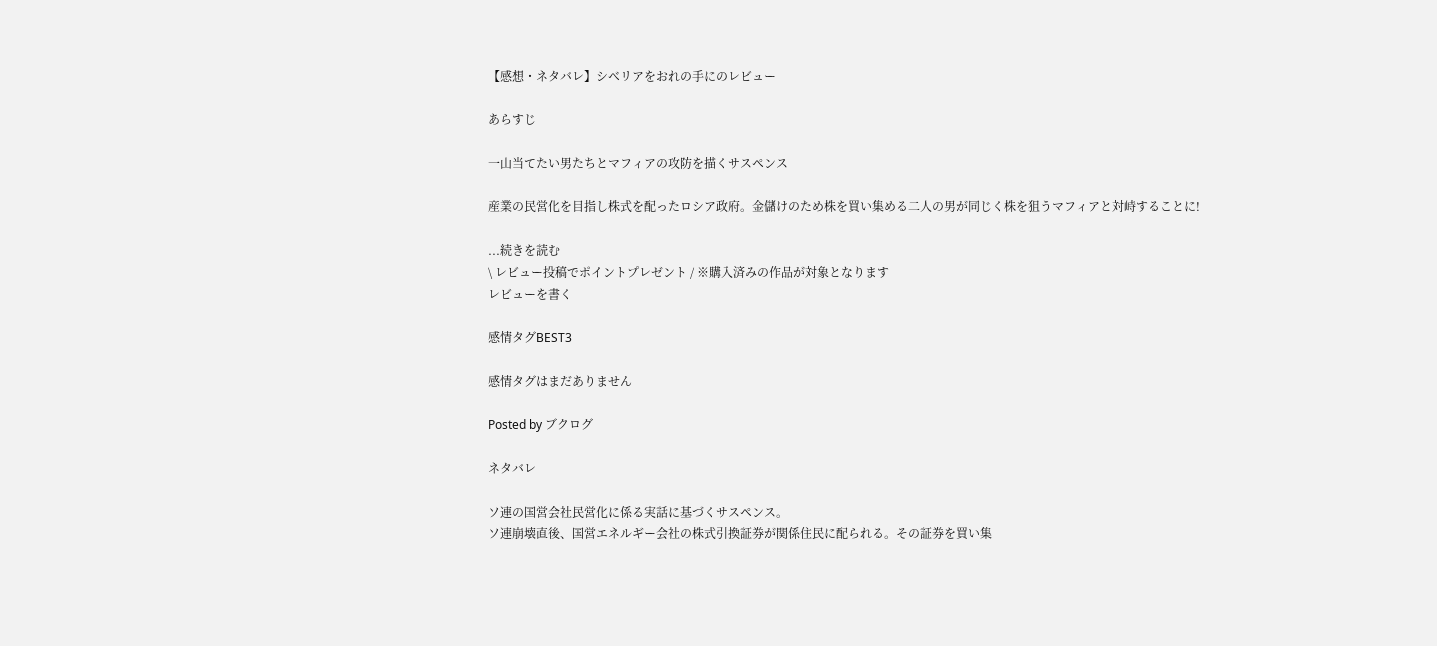【感想・ネタバレ】シベリアをおれの手にのレビュー

あらすじ

一山当てたい男たちとマフィアの攻防を描くサスペンス

産業の民営化を目指し株式を配ったロシア政府。金儲けのため株を買い集める二人の男が同じく株を狙うマフィアと対峙することに!

...続きを読む
\ レビュー投稿でポイントプレゼント / ※購入済みの作品が対象となります
レビューを書く

感情タグBEST3

感情タグはまだありません

Posted by ブクログ

ネタバレ

ソ連の国営会社民営化に係る実話に基づくサスペンス。
ソ連崩壊直後、国営エネルギー会社の株式引換証券が関係住民に配られる。その証券を買い集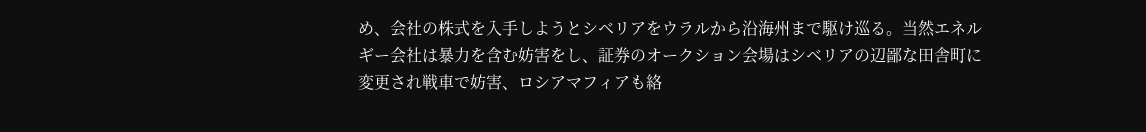め、会社の株式を入手しようとシベリアをウラルから沿海州まで駆け巡る。当然エネルギー会社は暴力を含む妨害をし、証券のオークション会場はシベリアの辺鄙な田舎町に変更され戦車で妨害、ロシアマフィアも絡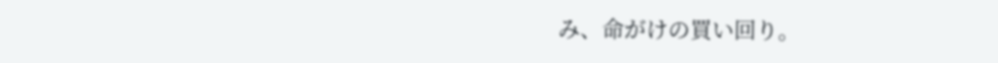み、命がけの買い回り。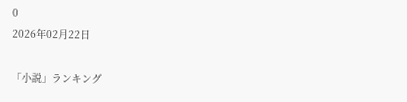0
2026年02月22日

「小説」ランキング